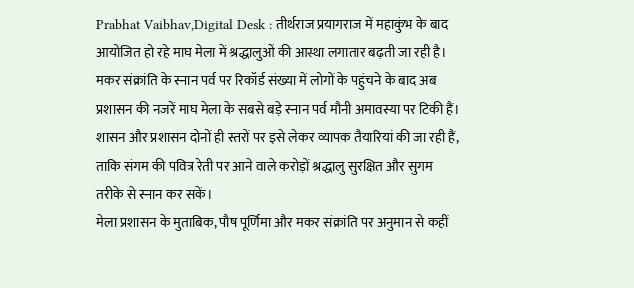Prabhat Vaibhav,Digital Desk : तीर्थराज प्रयागराज में महाकुंभ के बाद आयोजित हो रहे माघ मेला में श्रद्धालुओं की आस्था लगातार बढ़ती जा रही है। मकर संक्रांति के स्नान पर्व पर रिकॉर्ड संख्या में लोगों के पहुंचने के बाद अब प्रशासन की नजरें माघ मेला के सबसे बड़े स्नान पर्व मौनी अमावस्या पर टिकी हैं। शासन और प्रशासन दोनों ही स्तरों पर इसे लेकर व्यापक तैयारियां की जा रही हैं, ताकि संगम की पवित्र रेती पर आने वाले करोड़ों श्रद्धालु सुरक्षित और सुगम तरीके से स्नान कर सकें।
मेला प्रशासन के मुताबिक, पौष पूर्णिमा और मकर संक्रांति पर अनुमान से कहीं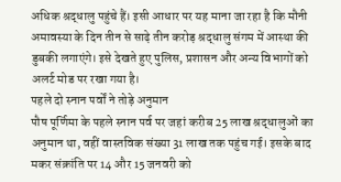अधिक श्रद्धालु पहुंचे हैं। इसी आधार पर यह माना जा रहा है कि मौनी अमावस्या के दिन तीन से साढ़े तीन करोड़ श्रद्धालु संगम में आस्था की डुबकी लगाएंगे। इसे देखते हुए पुलिस, प्रशासन और अन्य विभागों को अलर्ट मोड पर रखा गया है।
पहले दो स्नान पर्वों ने तोड़े अनुमान
पौष पूर्णिमा के पहले स्नान पर्व पर जहां करीब 25 लाख श्रद्धालुओं का अनुमान था, वहीं वास्तविक संख्या 31 लाख तक पहुंच गई। इसके बाद मकर संक्रांति पर 14 और 15 जनवरी को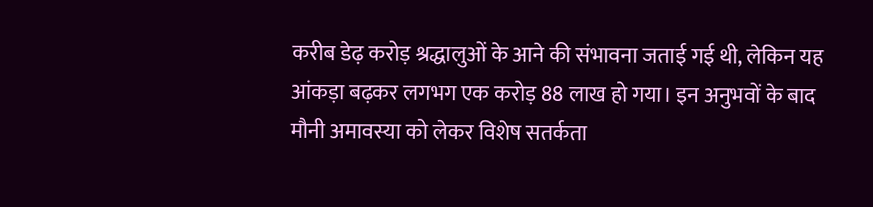करीब डेढ़ करोड़ श्रद्धालुओं के आने की संभावना जताई गई थी, लेकिन यह आंकड़ा बढ़कर लगभग एक करोड़ 88 लाख हो गया। इन अनुभवों के बाद मौनी अमावस्या को लेकर विशेष सतर्कता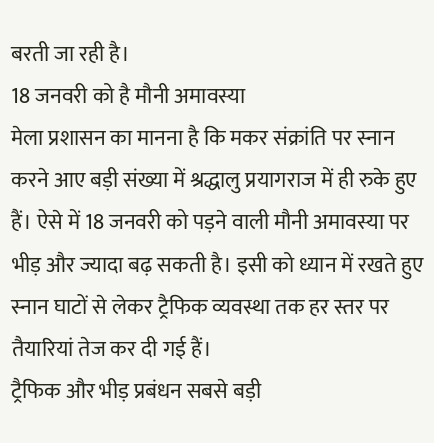बरती जा रही है।
18 जनवरी को है मौनी अमावस्या
मेला प्रशासन का मानना है कि मकर संक्रांति पर स्नान करने आए बड़ी संख्या में श्रद्धालु प्रयागराज में ही रुके हुए हैं। ऐसे में 18 जनवरी को पड़ने वाली मौनी अमावस्या पर भीड़ और ज्यादा बढ़ सकती है। इसी को ध्यान में रखते हुए स्नान घाटों से लेकर ट्रैफिक व्यवस्था तक हर स्तर पर तैयारियां तेज कर दी गई हैं।
ट्रैफिक और भीड़ प्रबंधन सबसे बड़ी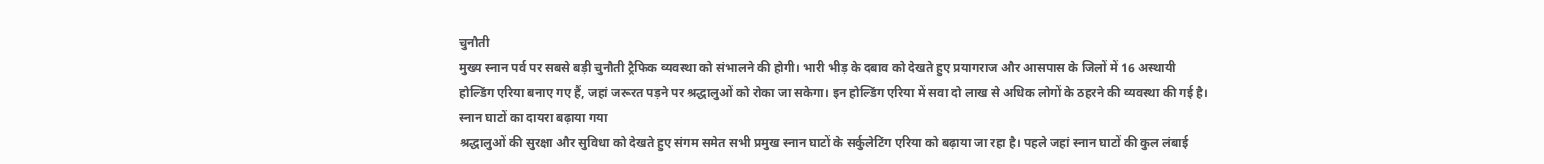चुनौती
मुख्य स्नान पर्व पर सबसे बड़ी चुनौती ट्रैफिक व्यवस्था को संभालने की होगी। भारी भीड़ के दबाव को देखते हुए प्रयागराज और आसपास के जिलों में 16 अस्थायी होल्डिंग एरिया बनाए गए हैं, जहां जरूरत पड़ने पर श्रद्धालुओं को रोका जा सकेगा। इन होल्डिंग एरिया में सवा दो लाख से अधिक लोगों के ठहरने की व्यवस्था की गई है।
स्नान घाटों का दायरा बढ़ाया गया
श्रद्धालुओं की सुरक्षा और सुविधा को देखते हुए संगम समेत सभी प्रमुख स्नान घाटों के सर्कुलेटिंग एरिया को बढ़ाया जा रहा है। पहले जहां स्नान घाटों की कुल लंबाई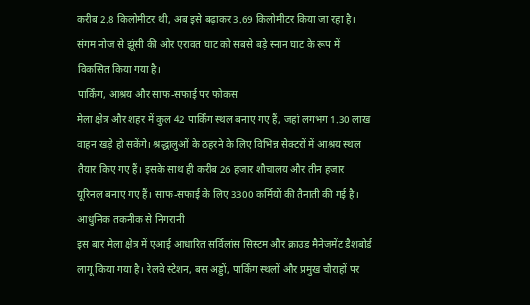करीब 2.8 किलोमीटर थी, अब इसे बढ़ाकर 3.69 किलोमीटर किया जा रहा है। संगम नोज से झूंसी की ओर एरावत घाट को सबसे बड़े स्नान घाट के रूप में विकसित किया गया है।
पार्किंग, आश्रय और साफ-सफाई पर फोकस
मेला क्षेत्र और शहर में कुल 42 पार्किंग स्थल बनाए गए हैं, जहां लगभग 1.30 लाख वाहन खड़े हो सकेंगे। श्रद्धालुओं के ठहरने के लिए विभिन्न सेक्टरों में आश्रय स्थल तैयार किए गए हैं। इसके साथ ही करीब 26 हजार शौचालय और तीन हजार यूरिनल बनाए गए हैं। साफ-सफाई के लिए 3300 कर्मियों की तैनाती की गई है।
आधुनिक तकनीक से निगरानी
इस बार मेला क्षेत्र में एआई आधारित सर्विलांस सिस्टम और क्राउड मैनेजमेंट डैशबोर्ड लागू किया गया है। रेलवे स्टेशन, बस अड्डों, पार्किंग स्थलों और प्रमुख चौराहों पर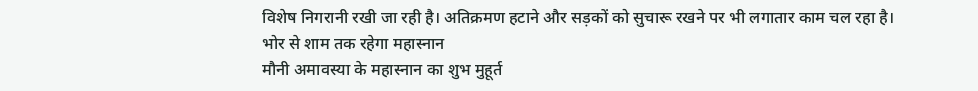विशेष निगरानी रखी जा रही है। अतिक्रमण हटाने और सड़कों को सुचारू रखने पर भी लगातार काम चल रहा है।
भोर से शाम तक रहेगा महास्नान
मौनी अमावस्या के महास्नान का शुभ मुहूर्त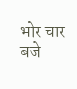भोर चार बजे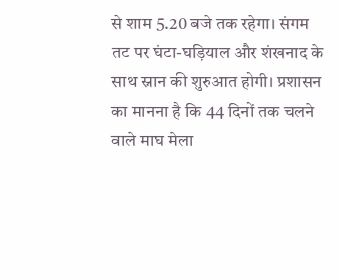से शाम 5.20 बजे तक रहेगा। संगम तट पर घंटा-घड़ियाल और शंखनाद के साथ स्नान की शुरुआत होगी। प्रशासन का मानना है कि 44 दिनों तक चलने वाले माघ मेला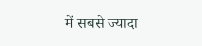में सबसे ज्यादा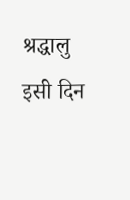श्रद्धालु इसी दिन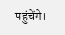पहुंचेंगे।